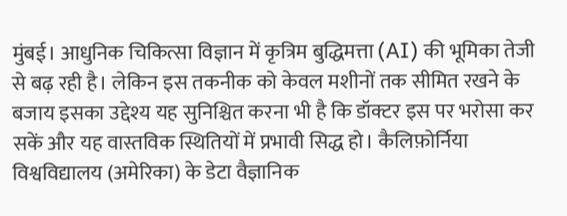मुंबई। आधुनिक चिकित्सा विज्ञान में कृत्रिम बुद्धिमत्ता (AI) की भूमिका तेजी से बढ़ रही है। लेकिन इस तकनीक को केवल मशीनों तक सीमित रखने के बजाय इसका उद्देश्य यह सुनिश्चित करना भी है कि डॉक्टर इस पर भरोसा कर सकें और यह वास्तविक स्थितियों में प्रभावी सिद्ध हो। कैलिफ़ोर्निया विश्वविद्यालय (अमेरिका) के डेटा वैज्ञानिक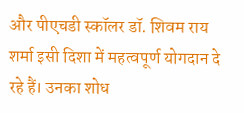और पीएचडी स्कॉलर डॉ. शिवम राय शर्मा इसी दिशा में महत्वपूर्ण योगदान दे रहे हैं। उनका शोध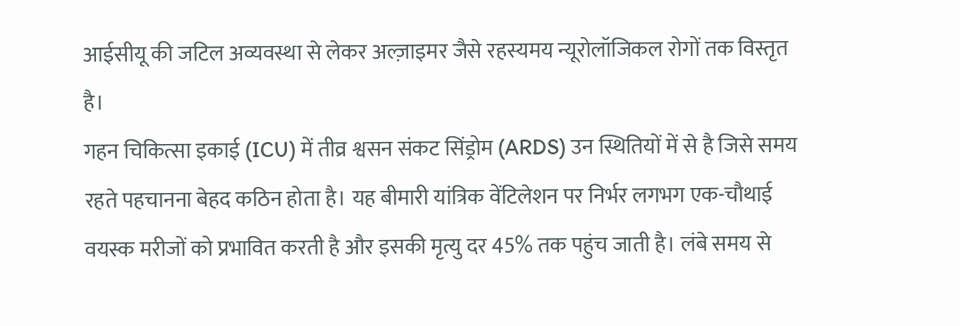आईसीयू की जटिल अव्यवस्था से लेकर अल्ज़ाइमर जैसे रहस्यमय न्यूरोलॉजिकल रोगों तक विस्तृत है।
गहन चिकित्सा इकाई (ICU) में तीव्र श्वसन संकट सिंड्रोम (ARDS) उन स्थितियों में से है जिसे समय रहते पहचानना बेहद कठिन होता है। यह बीमारी यांत्रिक वेंटिलेशन पर निर्भर लगभग एक-चौथाई वयस्क मरीजों को प्रभावित करती है और इसकी मृत्यु दर 45% तक पहुंच जाती है। लंबे समय से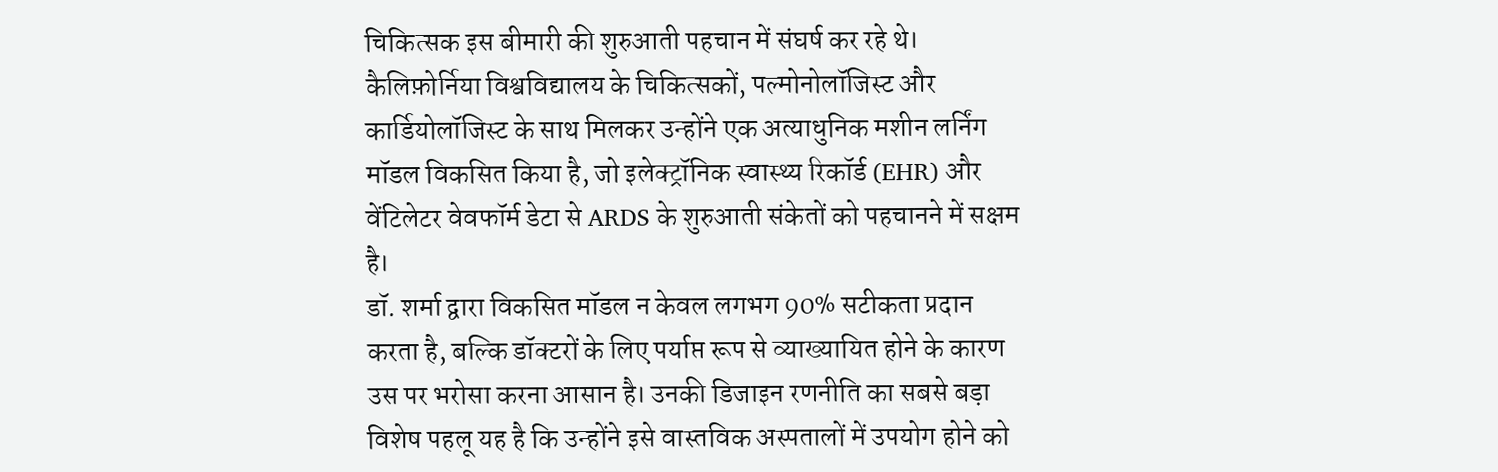चिकित्सक इस बीमारी की शुरुआती पहचान में संघर्ष कर रहे थे।
कैलिफ़ोर्निया विश्वविद्यालय के चिकित्सकों, पल्मोनोलॉजिस्ट और कार्डियोलॉजिस्ट के साथ मिलकर उन्होंने एक अत्याधुनिक मशीन लर्निंग मॉडल विकसित किया है, जो इलेक्ट्रॉनिक स्वास्थ्य रिकॉर्ड (EHR) और वेंटिलेटर वेवफॉर्म डेटा से ARDS के शुरुआती संकेतों को पहचानने में सक्षम है।
डॉ. शर्मा द्वारा विकसित मॉडल न केवल लगभग 90% सटीकता प्रदान करता है, बल्कि डॉक्टरों के लिए पर्याप्त रूप से व्याख्यायित होने के कारण उस पर भरोसा करना आसान है। उनकी डिजाइन रणनीति का सबसे बड़ा विशेष पहलू यह है कि उन्होंने इसे वास्तविक अस्पतालों में उपयोग होने को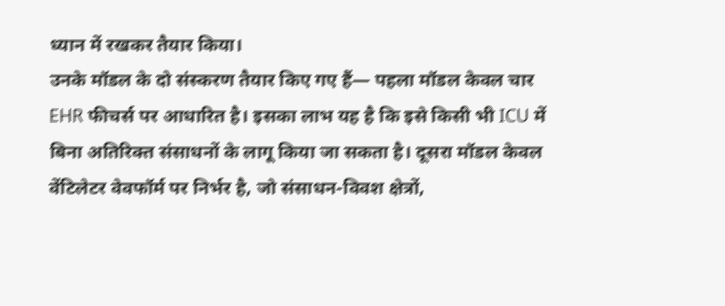ध्यान में रखकर तैयार किया।
उनके मॉडल के दो संस्करण तैयार किए गए हैं— पहला मॉडल केवल चार EHR फीचर्स पर आधारित है। इसका लाभ यह है कि इसे किसी भी ICU में बिना अतिरिक्त संसाधनों के लागू किया जा सकता है। दूसरा मॉडल केवल वेंटिलेटर वेवफॉर्म पर निर्भर है, जो संसाधन-विवश क्षेत्रों,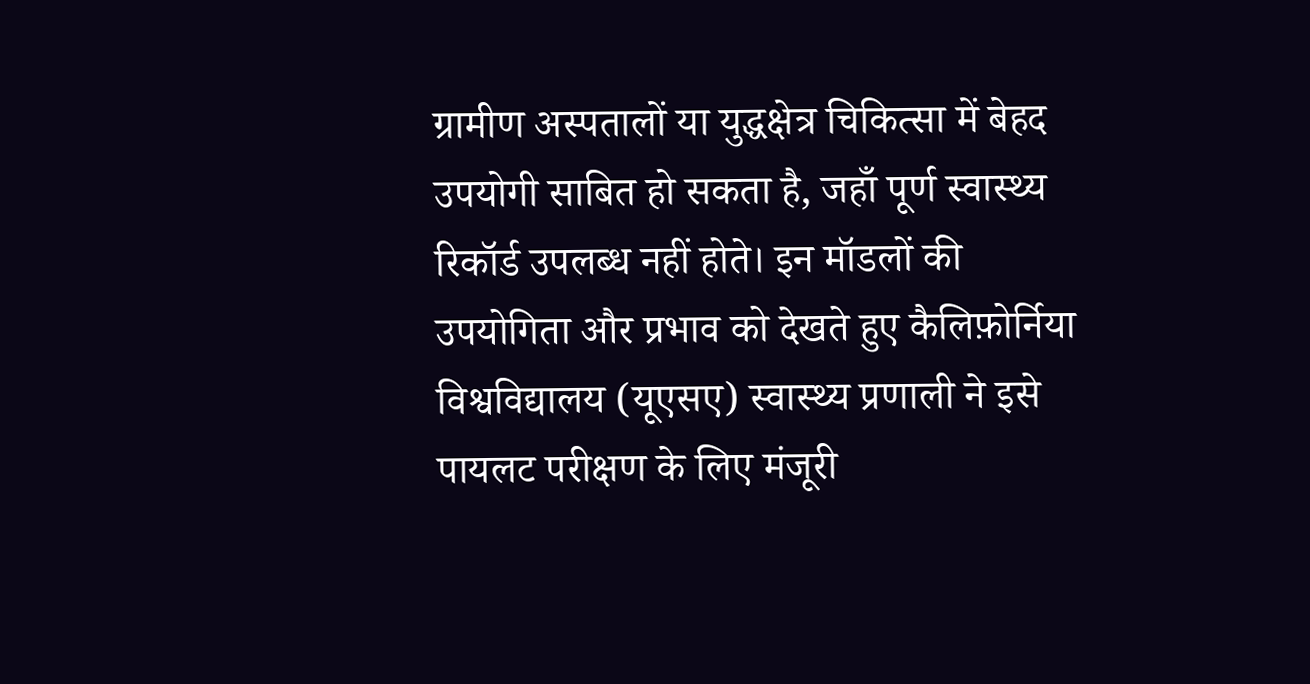ग्रामीण अस्पतालों या युद्धक्षेत्र चिकित्सा में बेहद उपयोगी साबित हो सकता है, जहाँ पूर्ण स्वास्थ्य रिकॉर्ड उपलब्ध नहीं होते। इन मॉडलों की उपयोगिता और प्रभाव को देखते हुए कैलिफ़ोर्निया विश्वविद्यालय (यूएसए) स्वास्थ्य प्रणाली ने इसे पायलट परीक्षण के लिए मंजूरी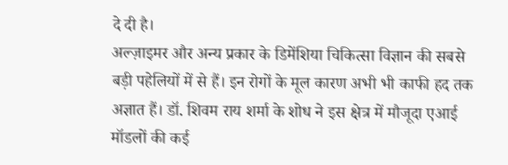दे दी है।
अल्ज़ाइमर और अन्य प्रकार के डिमेंशिया चिकित्सा विज्ञान की सबसे बड़ी पहेलियों में से हैं। इन रोगों के मूल कारण अभी भी काफी हद तक अज्ञात हैं। डॉ. शिवम राय शर्मा के शोध ने इस क्षेत्र में मौजूदा एआई मॉडलों की कई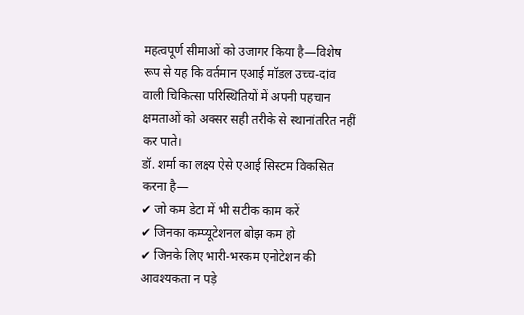महत्वपूर्ण सीमाओं को उजागर किया है—विशेष रूप से यह कि वर्तमान एआई मॉडल उच्च-दांव वाली चिकित्सा परिस्थितियों में अपनी पहचान क्षमताओं को अक्सर सही तरीके से स्थानांतरित नहीं कर पाते।
डॉ. शर्मा का लक्ष्य ऐसे एआई सिस्टम विकसित करना है—
✔ जो कम डेटा में भी सटीक काम करें
✔ जिनका कम्प्यूटेशनल बोझ कम हो
✔ जिनके लिए भारी-भरकम एनोटेशन की आवश्यकता न पड़े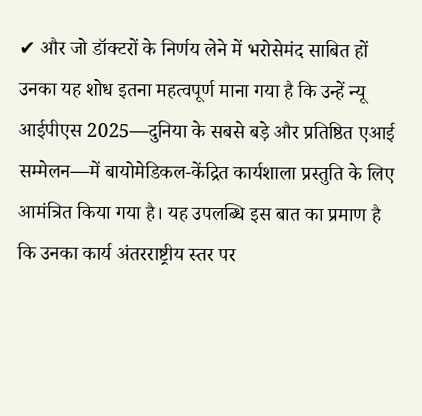✔ और जो डॉक्टरों के निर्णय लेने में भरोसेमंद साबित हों
उनका यह शोध इतना महत्वपूर्ण माना गया है कि उन्हें न्यू आईपीएस 2025—दुनिया के सबसे बड़े और प्रतिष्ठित एआई सम्मेलन—में बायोमेडिकल-केंद्रित कार्यशाला प्रस्तुति के लिए आमंत्रित किया गया है। यह उपलब्धि इस बात का प्रमाण है कि उनका कार्य अंतरराष्ट्रीय स्तर पर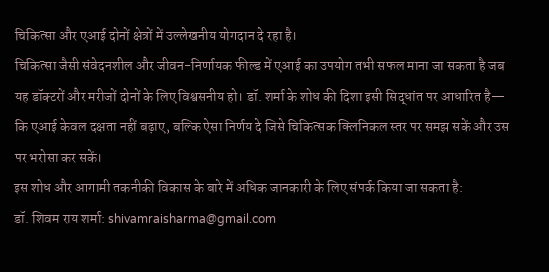चिकित्सा और एआई दोनों क्षेत्रों में उल्लेखनीय योगदान दे रहा है।
चिकित्सा जैसी संवेदनशील और जीवन-निर्णायक फील्ड में एआई का उपयोग तभी सफल माना जा सकता है जब यह डॉक्टरों और मरीजों दोनों के लिए विश्वसनीय हो। डॉ. शर्मा के शोध की दिशा इसी सिद्धांत पर आधारित है—
कि एआई केवल दक्षता नहीं बढ़ाए, बल्कि ऐसा निर्णय दे जिसे चिकित्सक क्लिनिकल स्तर पर समझ सकें और उस पर भरोसा कर सकें।
इस शोध और आगामी तकनीकी विकास के बारे में अधिक जानकारी के लिए संपर्क किया जा सकता है:
डॉ. शिवम राय शर्मा: shivamraisharma@gmail.com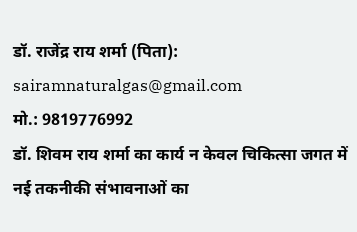डॉ. राजेंद्र राय शर्मा (पिता): sairamnaturalgas@gmail.com
मो.: 9819776992
डॉ. शिवम राय शर्मा का कार्य न केवल चिकित्सा जगत में नई तकनीकी संभावनाओं का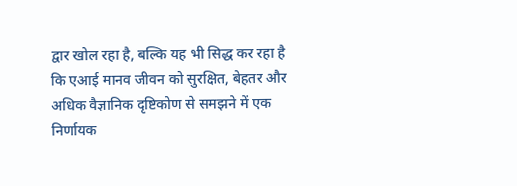द्वार खोल रहा है, बल्कि यह भी सिद्ध कर रहा है कि एआई मानव जीवन को सुरक्षित, बेहतर और अधिक वैज्ञानिक दृष्टिकोण से समझने में एक निर्णायक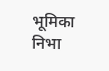भूमिका निभा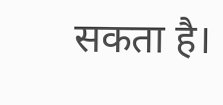सकता है।